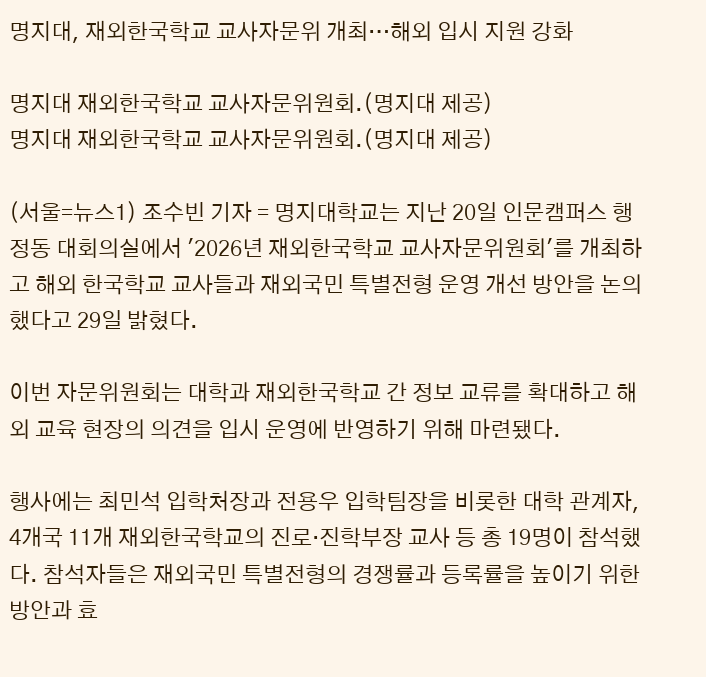명지대, 재외한국학교 교사자문위 개최…해외 입시 지원 강화

명지대 재외한국학교 교사자문위원회.(명지대 제공)
명지대 재외한국학교 교사자문위원회.(명지대 제공)

(서울=뉴스1) 조수빈 기자 = 명지대학교는 지난 20일 인문캠퍼스 행정동 대회의실에서 '2026년 재외한국학교 교사자문위원회'를 개최하고 해외 한국학교 교사들과 재외국민 특별전형 운영 개선 방안을 논의했다고 29일 밝혔다.

이번 자문위원회는 대학과 재외한국학교 간 정보 교류를 확대하고 해외 교육 현장의 의견을 입시 운영에 반영하기 위해 마련됐다.

행사에는 최민석 입학처장과 전용우 입학팀장을 비롯한 대학 관계자, 4개국 11개 재외한국학교의 진로·진학부장 교사 등 총 19명이 참석했다. 참석자들은 재외국민 특별전형의 경쟁률과 등록률을 높이기 위한 방안과 효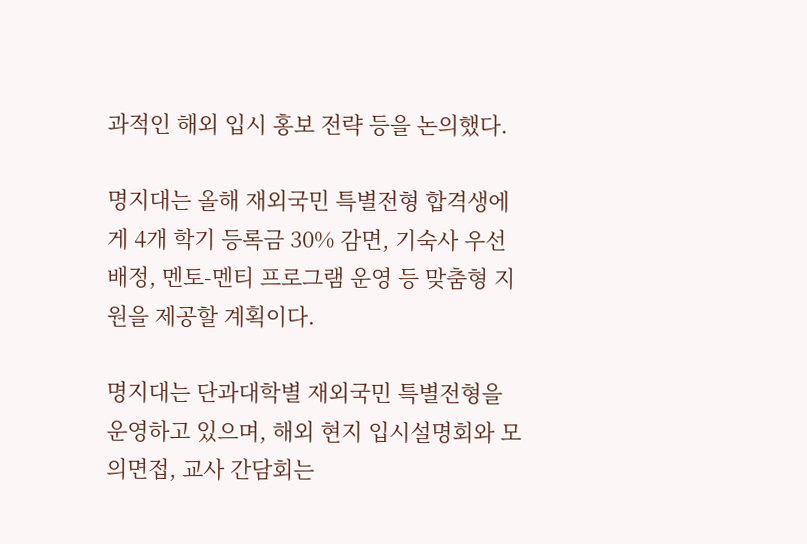과적인 해외 입시 홍보 전략 등을 논의했다.

명지대는 올해 재외국민 특별전형 합격생에게 4개 학기 등록금 30% 감면, 기숙사 우선 배정, 멘토-멘티 프로그램 운영 등 맞춤형 지원을 제공할 계획이다.

명지대는 단과대학별 재외국민 특별전형을 운영하고 있으며, 해외 현지 입시설명회와 모의면접, 교사 간담회는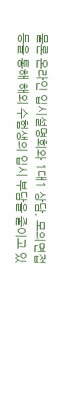물론 온라인 입시설명회와 1대1 상담, 모의면접 등을 통해 해외 수험생의 입시 부담을 줄이고 있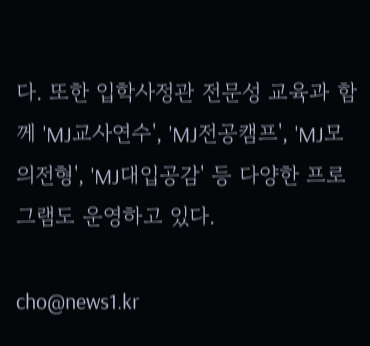다. 또한 입학사정관 전문성 교육과 함께 'MJ교사연수', 'MJ전공캠프', 'MJ모의전형', 'MJ대입공감' 등 다양한 프로그램도 운영하고 있다.

cho@news1.kr